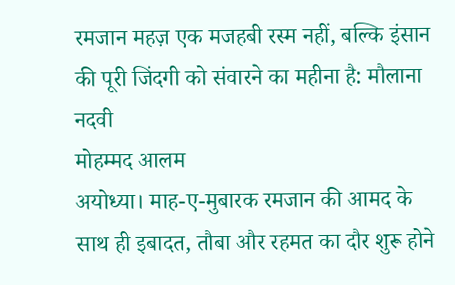रमजान महज़ एक मजहबी रस्म नहीं, बल्कि इंसान की पूरी जिंदगी को संवारने का महीना है: मौलाना नदवी
मोहम्मद आलम
अयोध्या। माह-ए-मुबारक रमजान की आमद के साथ ही इबादत, तौबा और रहमत का दौर शुरू होने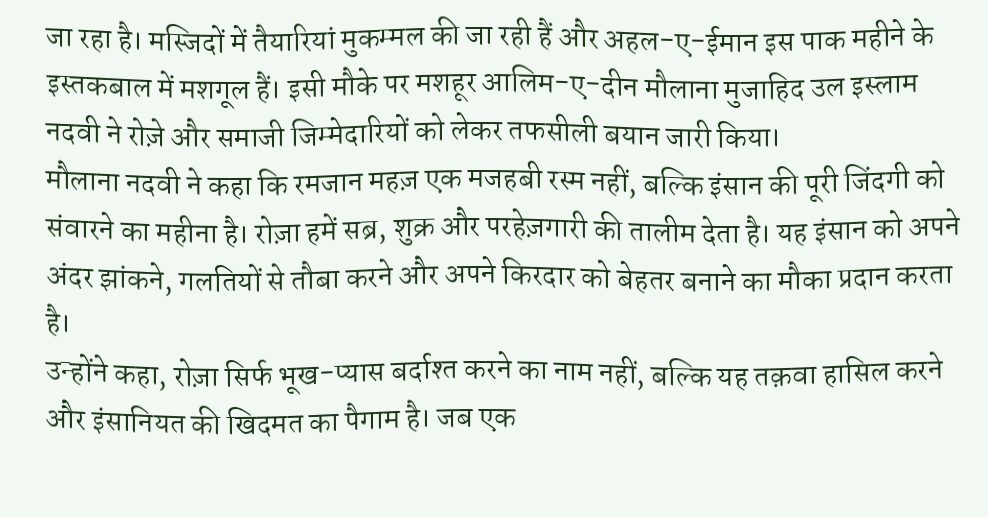जा रहा है। मस्जिदों में तैयारियां मुकम्मल की जा रही हैं और अहल-ए-ईमान इस पाक महीने के इस्तकबाल में मशगूल हैं। इसी मौके पर मशहूर आलिम-ए-दीन मौलाना मुजाहिद उल इस्लाम नदवी ने रोज़े और समाजी जिम्मेदारियों को लेकर तफसीली बयान जारी किया।
मौलाना नदवी ने कहा कि रमजान महज़ एक मजहबी रस्म नहीं, बल्कि इंसान की पूरी जिंदगी को संवारने का महीना है। रोज़ा हमें सब्र, शुक्र और परहेज़गारी की तालीम देता है। यह इंसान को अपने अंदर झांकने, गलतियों से तौबा करने और अपने किरदार को बेहतर बनाने का मौका प्रदान करता है।
उन्होंने कहा, रोज़ा सिर्फ भूख-प्यास बर्दाश्त करने का नाम नहीं, बल्कि यह तक़वा हासिल करने और इंसानियत की खिदमत का पैगाम है। जब एक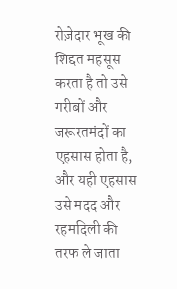रोज़ेदार भूख की शिद्दत महसूस करता है तो उसे गरीबों और जरूरतमंदों का एहसास होता है, और यही एहसास उसे मदद और रहमदिली की तरफ ले जाता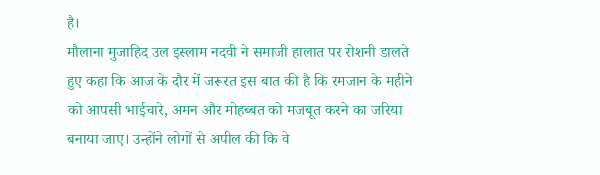है।
मौलाना मुजाहिद उल इस्लाम नदवी ने समाजी हालात पर रोशनी डालते हुए कहा कि आज के दौर में जरूरत इस बात की है कि रमजान के महीने को आपसी भाईचारे, अमन और मोहब्बत को मजबूत करने का जरिया बनाया जाए। उन्होंने लोगों से अपील की कि वे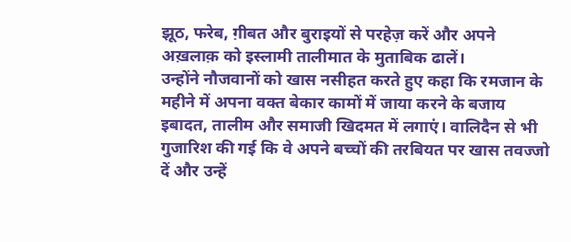झूठ, फरेब, ग़ीबत और बुराइयों से परहेज़ करें और अपने अख़लाक़ को इस्लामी तालीमात के मुताबिक ढालें।
उन्होंने नौजवानों को खास नसीहत करते हुए कहा कि रमजान के महीने में अपना वक्त बेकार कामों में जाया करने के बजाय इबादत, तालीम और समाजी खिदमत में लगाएं। वालिदैन से भी गुजारिश की गई कि वे अपने बच्चों की तरबियत पर खास तवज्जो दें और उन्हें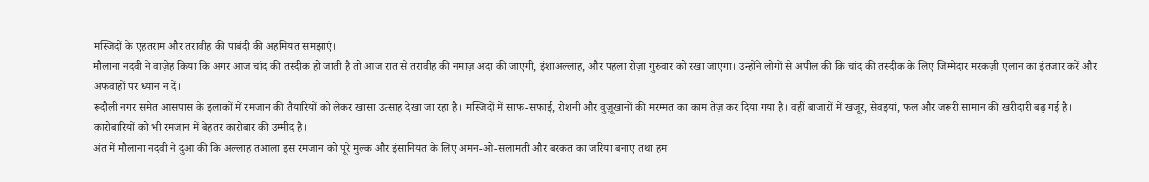मस्जिदों के एहतराम और तरावीह की पाबंदी की अहमियत समझाएं।
मौलाना नदवी ने वाज़ेह किया कि अगर आज चांद की तस्दीक हो जाती है तो आज रात से तरावीह की नमाज़ अदा की जाएगी, इंशाअल्लाह, और पहला रोज़ा गुरुवार को रखा जाएगा। उन्होंने लोगों से अपील की कि चांद की तस्दीक के लिए जिम्मेदार मरकज़ी एलान का इंतजार करें और अफवाहों पर ध्यान न दें।
रूदौली नगर समेत आसपास के इलाकों में रमजान की तैयारियों को लेकर खासा उत्साह देखा जा रहा है। मस्जिदों में साफ-सफाई, रोशनी और वुज़ूखानों की मरम्मत का काम तेज़ कर दिया गया है। वहीं बाजारों में खजूर, सेवइयां, फल और जरूरी सामान की खरीदारी बढ़ गई है। कारोबारियों को भी रमजान में बेहतर कारोबार की उम्मीद है।
अंत में मौलाना नदवी ने दुआ की कि अल्लाह तआला इस रमजान को पूरे मुल्क और इंसानियत के लिए अमन-ओ-सलामती और बरकत का जरिया बनाए तथा हम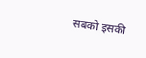सबको इसकी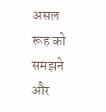असल रूह को समझने और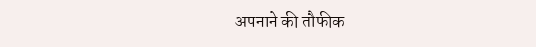अपनाने की तौफीक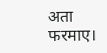अता फरमाए।